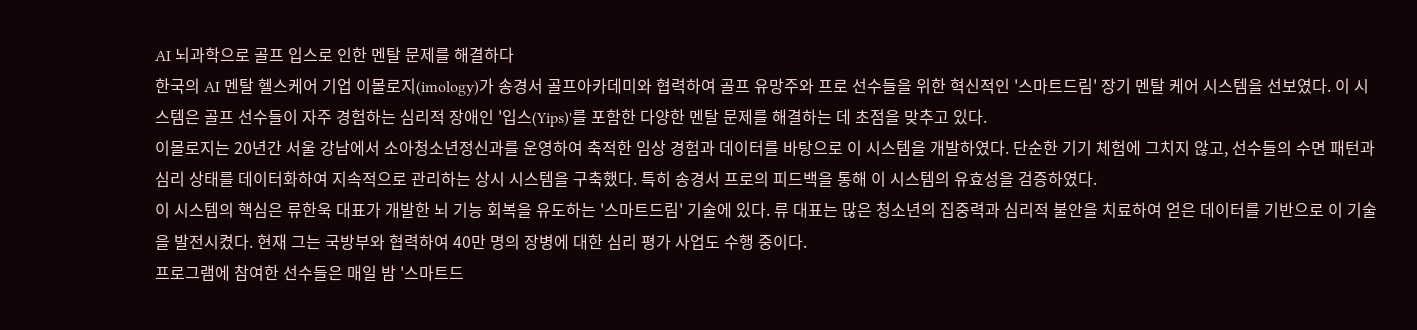AI 뇌과학으로 골프 입스로 인한 멘탈 문제를 해결하다
한국의 AI 멘탈 헬스케어 기업 이몰로지(imology)가 송경서 골프아카데미와 협력하여 골프 유망주와 프로 선수들을 위한 혁신적인 '스마트드림' 장기 멘탈 케어 시스템을 선보였다. 이 시스템은 골프 선수들이 자주 경험하는 심리적 장애인 '입스(Yips)'를 포함한 다양한 멘탈 문제를 해결하는 데 초점을 맞추고 있다.
이몰로지는 20년간 서울 강남에서 소아청소년정신과를 운영하여 축적한 임상 경험과 데이터를 바탕으로 이 시스템을 개발하였다. 단순한 기기 체험에 그치지 않고, 선수들의 수면 패턴과 심리 상태를 데이터화하여 지속적으로 관리하는 상시 시스템을 구축했다. 특히 송경서 프로의 피드백을 통해 이 시스템의 유효성을 검증하였다.
이 시스템의 핵심은 류한욱 대표가 개발한 뇌 기능 회복을 유도하는 '스마트드림' 기술에 있다. 류 대표는 많은 청소년의 집중력과 심리적 불안을 치료하여 얻은 데이터를 기반으로 이 기술을 발전시켰다. 현재 그는 국방부와 협력하여 40만 명의 장병에 대한 심리 평가 사업도 수행 중이다.
프로그램에 참여한 선수들은 매일 밤 '스마트드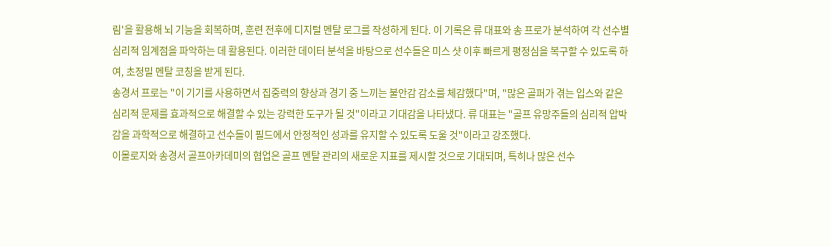림'을 활용해 뇌 기능을 회복하며, 훈련 전후에 디지털 멘탈 로그를 작성하게 된다. 이 기록은 류 대표와 송 프로가 분석하여 각 선수별 심리적 임계점을 파악하는 데 활용된다. 이러한 데이터 분석을 바탕으로 선수들은 미스 샷 이후 빠르게 평정심을 복구할 수 있도록 하여, 초정밀 멘탈 코칭을 받게 된다.
송경서 프로는 "이 기기를 사용하면서 집중력의 향상과 경기 중 느끼는 불안감 감소를 체감했다"며, "많은 골퍼가 겪는 입스와 같은 심리적 문제를 효과적으로 해결할 수 있는 강력한 도구가 될 것"이라고 기대감을 나타냈다. 류 대표는 "골프 유망주들의 심리적 압박감을 과학적으로 해결하고 선수들이 필드에서 안정적인 성과를 유지할 수 있도록 도울 것"이라고 강조했다.
이몰로지와 송경서 골프아카데미의 협업은 골프 멘탈 관리의 새로운 지표를 제시할 것으로 기대되며, 특히나 많은 선수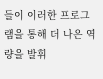들이 이러한 프로그램을 통해 더 나은 역량을 발휘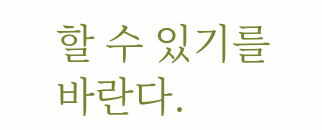할 수 있기를 바란다.